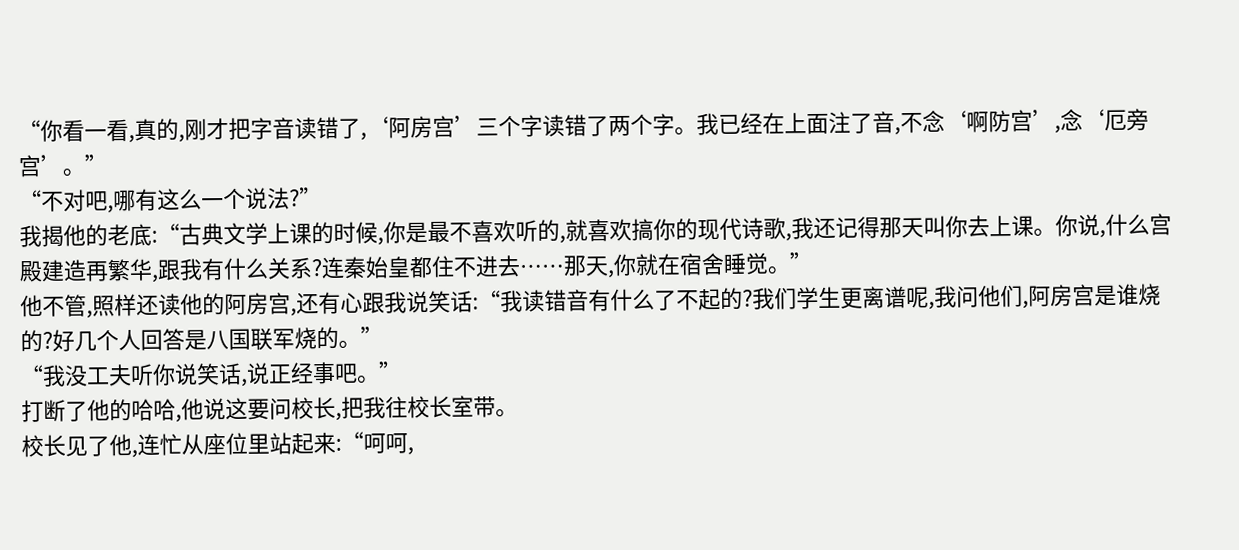“你看一看,真的,刚才把字音读错了,‘阿房宫’三个字读错了两个字。我已经在上面注了音,不念‘啊防宫’,念‘厄旁宫’。”
“不对吧,哪有这么一个说法?”
我揭他的老底:“古典文学上课的时候,你是最不喜欢听的,就喜欢搞你的现代诗歌,我还记得那天叫你去上课。你说,什么宫殿建造再繁华,跟我有什么关系?连秦始皇都住不进去……那天,你就在宿舍睡觉。”
他不管,照样还读他的阿房宫,还有心跟我说笑话:“我读错音有什么了不起的?我们学生更离谱呢,我问他们,阿房宫是谁烧的?好几个人回答是八国联军烧的。”
“我没工夫听你说笑话,说正经事吧。”
打断了他的哈哈,他说这要问校长,把我往校长室带。
校长见了他,连忙从座位里站起来:“呵呵,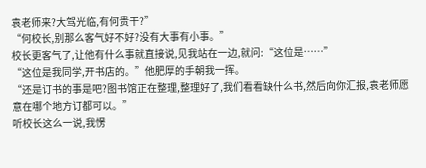袁老师来?大驾光临,有何贵干?”
“何校长,别那么客气好不好?没有大事有小事。”
校长更客气了,让他有什么事就直接说,见我站在一边,就问:“这位是……”
“这位是我同学,开书店的。”他肥厚的手朝我一挥。
“还是订书的事是吧?图书馆正在整理,整理好了,我们看看缺什么书,然后向你汇报,袁老师愿意在哪个地方订都可以。”
听校长这么一说,我愣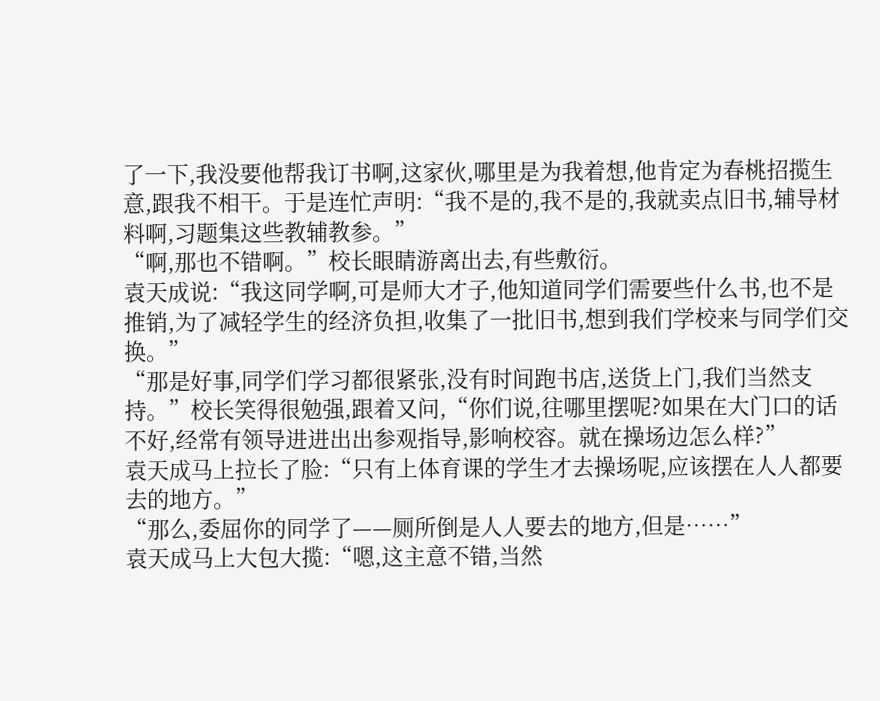了一下,我没要他帮我订书啊,这家伙,哪里是为我着想,他肯定为春桃招揽生意,跟我不相干。于是连忙声明:“我不是的,我不是的,我就卖点旧书,辅导材料啊,习题集这些教辅教参。”
“啊,那也不错啊。”校长眼睛游离出去,有些敷衍。
袁天成说:“我这同学啊,可是师大才子,他知道同学们需要些什么书,也不是推销,为了减轻学生的经济负担,收集了一批旧书,想到我们学校来与同学们交换。”
“那是好事,同学们学习都很紧张,没有时间跑书店,送货上门,我们当然支持。”校长笑得很勉强,跟着又问,“你们说,往哪里摆呢?如果在大门口的话不好,经常有领导进进出出参观指导,影响校容。就在操场边怎么样?”
袁天成马上拉长了脸:“只有上体育课的学生才去操场呢,应该摆在人人都要去的地方。”
“那么,委屈你的同学了——厕所倒是人人要去的地方,但是……”
袁天成马上大包大揽:“嗯,这主意不错,当然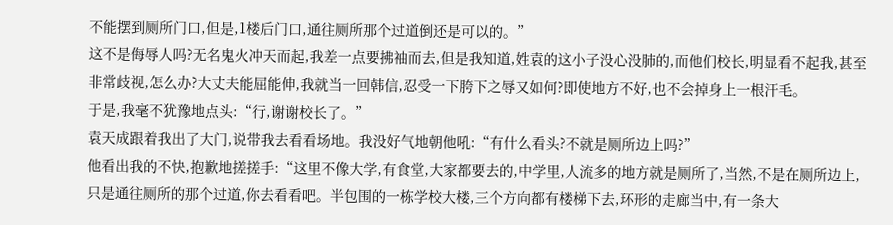不能摆到厕所门口,但是,1楼后门口,通往厕所那个过道倒还是可以的。”
这不是侮辱人吗?无名鬼火冲天而起,我差一点要拂袖而去,但是我知道,姓袁的这小子没心没肺的,而他们校长,明显看不起我,甚至非常歧视,怎么办?大丈夫能屈能伸,我就当一回韩信,忍受一下胯下之辱又如何?即使地方不好,也不会掉身上一根汗毛。
于是,我毫不犹豫地点头:“行,谢谢校长了。”
袁天成跟着我出了大门,说带我去看看场地。我没好气地朝他吼:“有什么看头?不就是厕所边上吗?”
他看出我的不快,抱歉地搓搓手:“这里不像大学,有食堂,大家都要去的,中学里,人流多的地方就是厕所了,当然,不是在厕所边上,只是通往厕所的那个过道,你去看看吧。半包围的一栋学校大楼,三个方向都有楼梯下去,环形的走廊当中,有一条大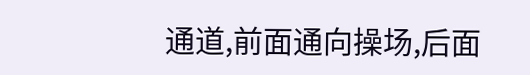通道,前面通向操场,后面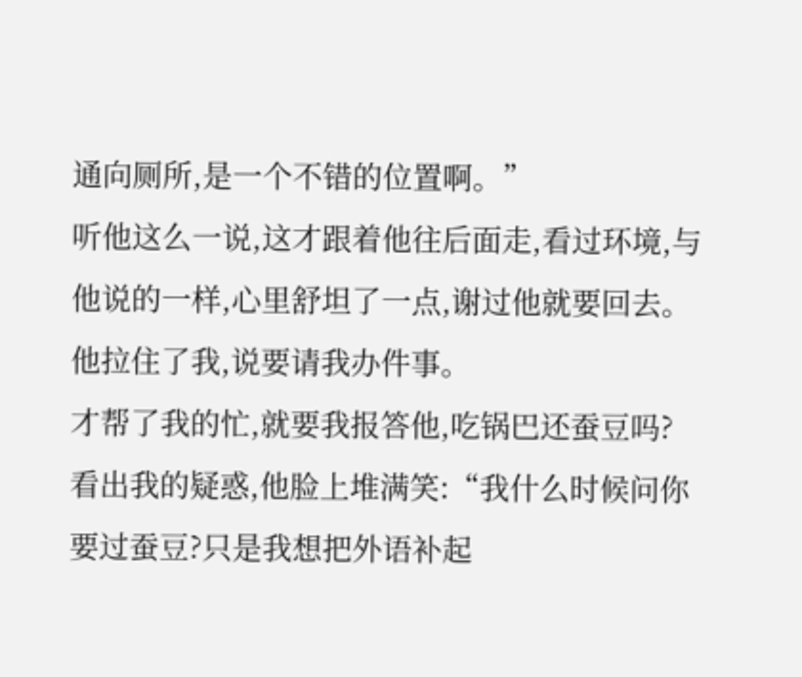通向厕所,是一个不错的位置啊。”
听他这么一说,这才跟着他往后面走,看过环境,与他说的一样,心里舒坦了一点,谢过他就要回去。他拉住了我,说要请我办件事。
才帮了我的忙,就要我报答他,吃锅巴还蚕豆吗?
看出我的疑惑,他脸上堆满笑:“我什么时候问你要过蚕豆?只是我想把外语补起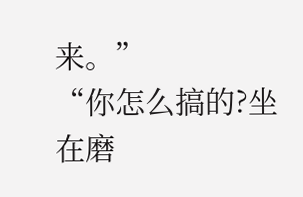来。”
“你怎么搞的?坐在磨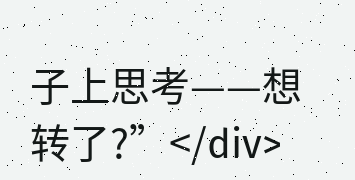子上思考——想转了?”</div>